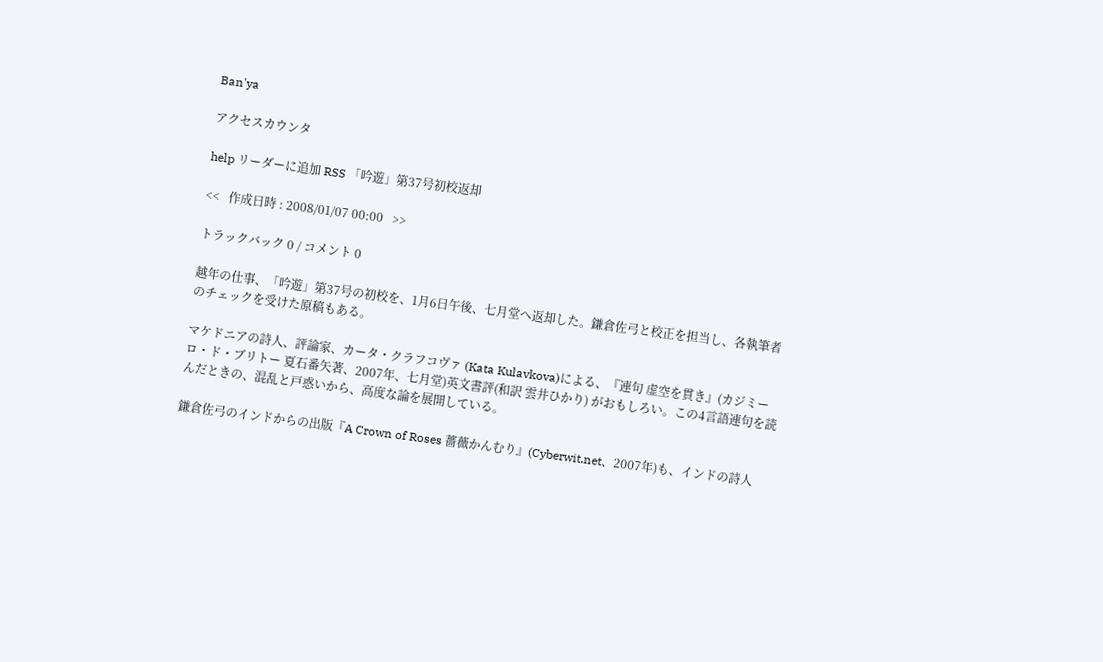Ban'ya

アクセスカウンタ

help リーダーに追加 RSS 「吟遊」第37号初校返却

<<   作成日時 : 2008/01/07 00:00   >>

トラックバック 0 / コメント 0

越年の仕事、「吟遊」第37号の初校を、1月6日午後、七月堂へ返却した。鎌倉佐弓と校正を担当し、各執筆者のチェックを受けた原稿もある。

マケドニアの詩人、評論家、カータ・クラフコヴァ (Kata Kulavkova)による、『連句 虚空を貫き』(カジミーロ・ド・ブリトー 夏石番矢著、2007年、七月堂)英文書評(和訳 雲井ひかり) がおもしろい。この4言語連句を読んだときの、混乱と戸惑いから、高度な論を展開している。

鎌倉佐弓のインドからの出版『A Crown of Roses 薔薇かんむり』(Cyberwit.net、2007年)も、インドの詩人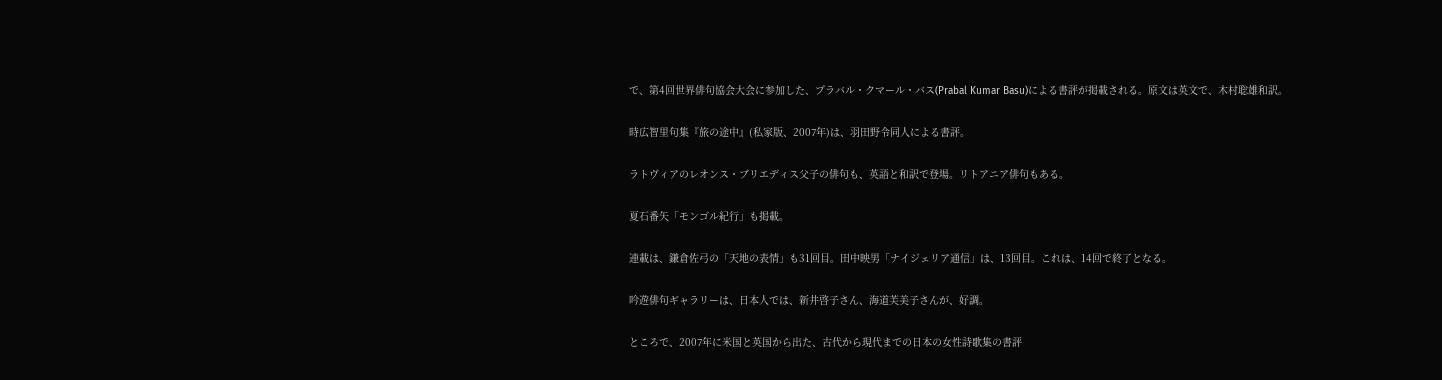で、第4回世界俳句協会大会に参加した、プラバル・クマール・バス(Prabal Kumar Basu)による書評が掲載される。原文は英文で、木村聡雄和訳。

時広智里句集『旅の途中』(私家版、2007年)は、羽田野令同人による書評。

ラトヴィアのレオンス・ブリエディス父子の俳句も、英語と和訳で登場。リトアニア俳句もある。

夏石番矢「モンゴル紀行」も掲載。

連載は、鎌倉佐弓の「天地の表情」も31回目。田中映男「ナイジェリア通信」は、13回目。これは、14回で終了となる。

吟遊俳句ギャラリーは、日本人では、新井啓子さん、海道芙美子さんが、好調。

ところで、2007年に米国と英国から出た、古代から現代までの日本の女性詩歌集の書評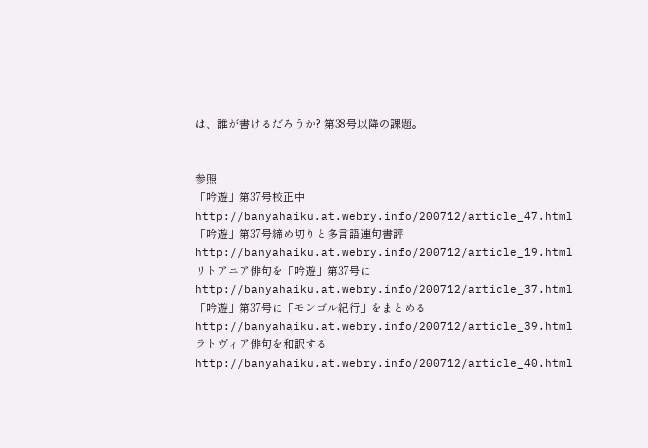は、誰が書けるだろうか? 第38号以降の課題。


参照
「吟遊」第37号校正中
http://banyahaiku.at.webry.info/200712/article_47.html
「吟遊」第37号締め切りと多言語連句書評
http://banyahaiku.at.webry.info/200712/article_19.html
リトアニア俳句を「吟遊」第37号に
http://banyahaiku.at.webry.info/200712/article_37.html
「吟遊」第37号に「モンゴル紀行」をまとめる
http://banyahaiku.at.webry.info/200712/article_39.html
ラトヴィア俳句を和訳する
http://banyahaiku.at.webry.info/200712/article_40.html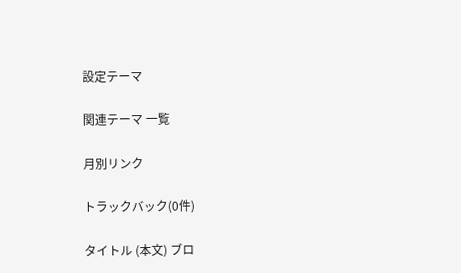設定テーマ

関連テーマ 一覧

月別リンク

トラックバック(0件)

タイトル (本文) ブロ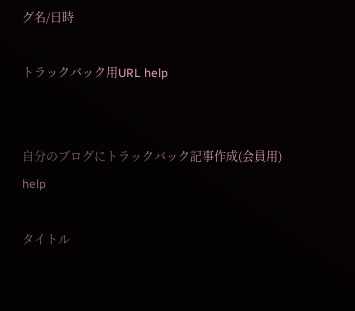グ名/日時

トラックバック用URL help


自分のブログにトラックバック記事作成(会員用) help

タイトル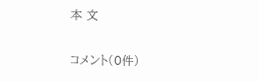本 文

コメント(0件)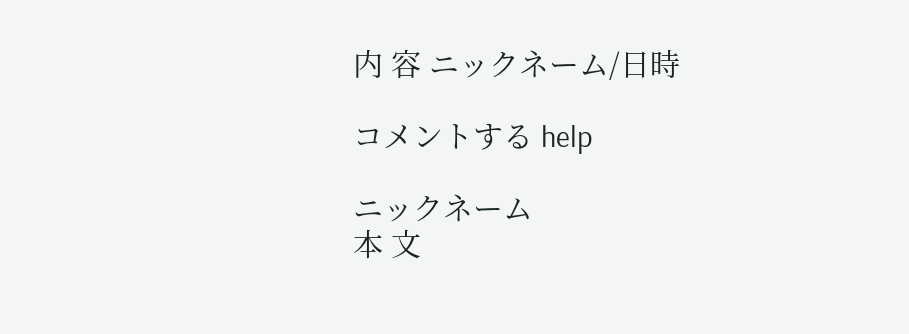内 容 ニックネーム/日時

コメントする help

ニックネーム
本 文